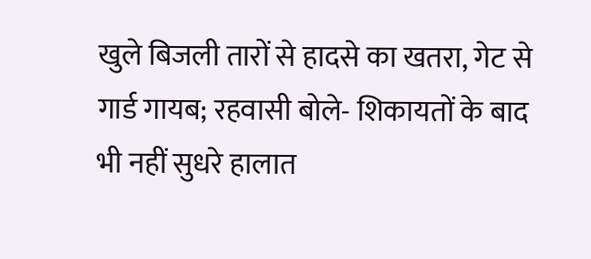खुले बिजली तारों से हादसे का खतरा, गेट से गार्ड गायब; रहवासी बोले- शिकायतों के बाद भी नहीं सुधरे हालात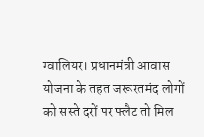ग्वालियर। प्रधानमंत्री आवास योजना के तहत जरूरतमंद लोगों को सस्ते दरों पर फ्लैट तो मिल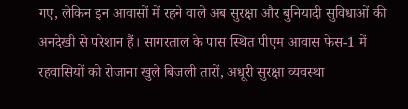गए, लेकिन इन आवासों में रहने वाले अब सुरक्षा और बुनियादी सुविधाओं की अनदेखी से परेशान हैं। सागरताल के पास स्थित पीएम आवास फेस-1 में रहवासियों को रोजाना खुले बिजली तारों, अधूरी सुरक्षा व्यवस्था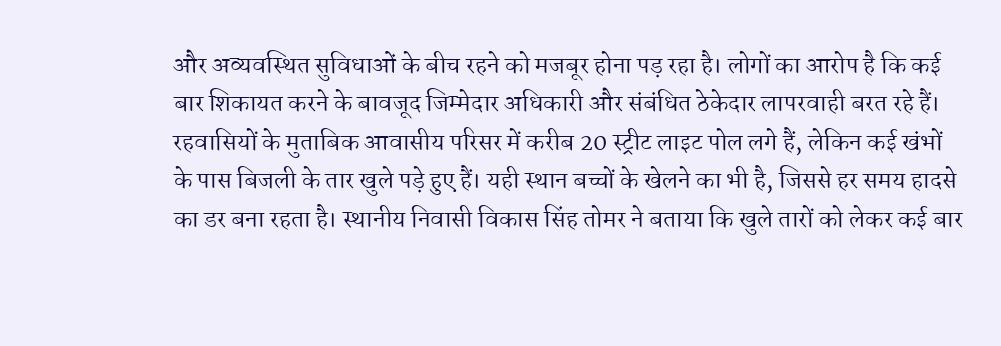और अव्यवस्थित सुविधाओं के बीच रहने को मजबूर होना पड़ रहा है। लोगों का आरोप है कि कई बार शिकायत करने के बावजूद जिम्मेदार अधिकारी और संबंधित ठेकेदार लापरवाही बरत रहे हैं।
रहवासियों के मुताबिक आवासीय परिसर में करीब 20 स्ट्रीट लाइट पोल लगे हैं, लेकिन कई खंभों के पास बिजली के तार खुले पड़े हुए हैं। यही स्थान बच्चों के खेलने का भी है, जिससे हर समय हादसे का डर बना रहता है। स्थानीय निवासी विकास सिंह तोमर ने बताया कि खुले तारों को लेकर कई बार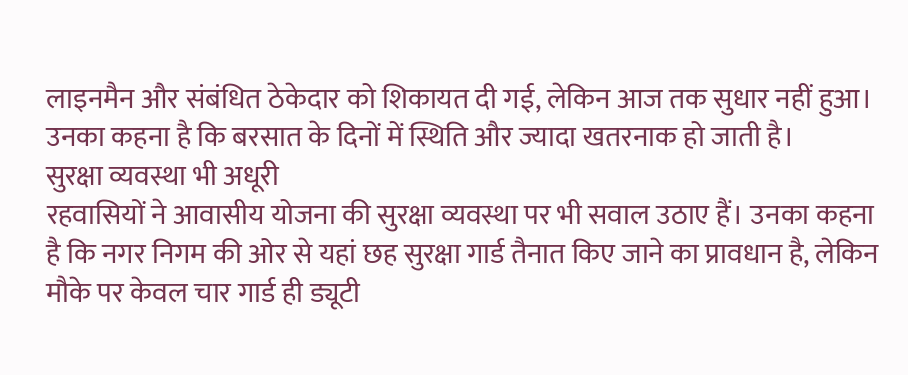लाइनमैन और संबंधित ठेकेदार को शिकायत दी गई, लेकिन आज तक सुधार नहीं हुआ। उनका कहना है कि बरसात के दिनों में स्थिति और ज्यादा खतरनाक हो जाती है।
सुरक्षा व्यवस्था भी अधूरी
रहवासियों ने आवासीय योजना की सुरक्षा व्यवस्था पर भी सवाल उठाए हैं। उनका कहना है कि नगर निगम की ओर से यहां छह सुरक्षा गार्ड तैनात किए जाने का प्रावधान है, लेकिन मौके पर केवल चार गार्ड ही ड्यूटी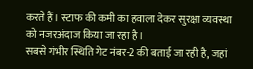करते हैं। स्टाफ की कमी का हवाला देकर सुरक्षा व्यवस्था को नजरअंदाज किया जा रहा है।
सबसे गंभीर स्थिति गेट नंबर-2 की बताई जा रही है, जहां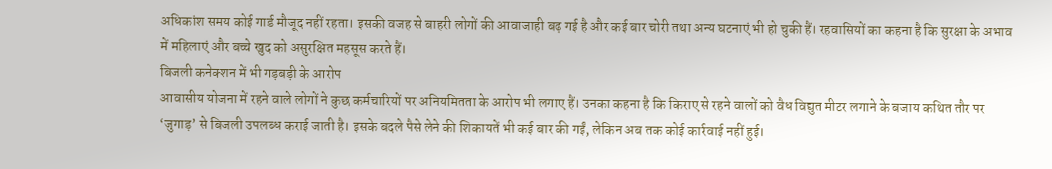अधिकांश समय कोई गार्ड मौजूद नहीं रहता। इसकी वजह से बाहरी लोगों की आवाजाही बढ़ गई है और कई बार चोरी तथा अन्य घटनाएं भी हो चुकी हैं। रहवासियों का कहना है कि सुरक्षा के अभाव में महिलाएं और बच्चे खुद को असुरक्षित महसूस करते हैं।
बिजली कनेक्शन में भी गड़बड़ी के आरोप
आवासीय योजना में रहने वाले लोगों ने कुछ कर्मचारियों पर अनियमितता के आरोप भी लगाए हैं। उनका कहना है कि किराए से रहने वालों को वैध विद्युत मीटर लगाने के बजाय कथित तौर पर ‘जुगाड़’ से बिजली उपलब्ध कराई जाती है। इसके बदले पैसे लेने की शिकायतें भी कई बार की गईं, लेकिन अब तक कोई कार्रवाई नहीं हुई।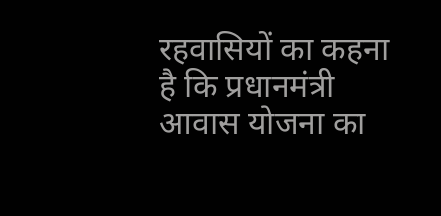रहवासियों का कहना है कि प्रधानमंत्री आवास योजना का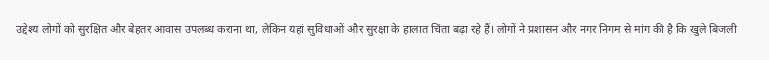उद्देश्य लोगों को सुरक्षित और बेहतर आवास उपलब्ध कराना था, लेकिन यहां सुविधाओं और सुरक्षा के हालात चिंता बढ़ा रहे हैं। लोगों ने प्रशासन और नगर निगम से मांग की है कि खुले बिजली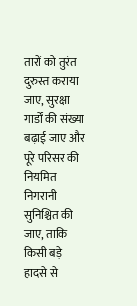तारों को तुरंत दुरुस्त कराया जाए, सुरक्षा गार्डों की संख्या बढ़ाई जाए और पूरे परिसर की नियमित निगरानी सुनिश्चित की जाए, ताकि किसी बड़े हादसे से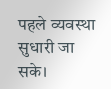पहले व्यवस्था सुधारी जा सके।